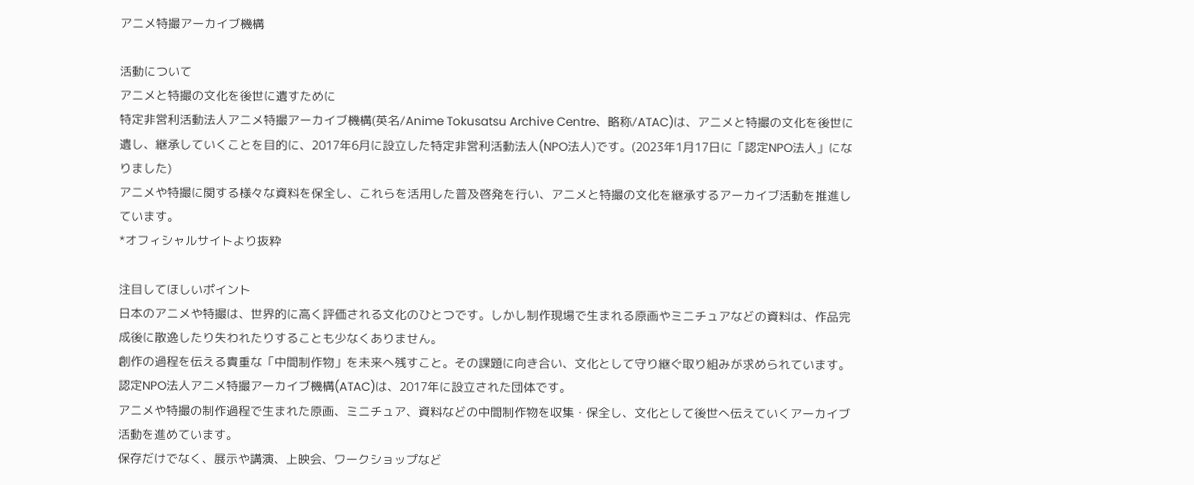アニメ特撮アーカイブ機構

活動について
アニメと特撮の文化を後世に遺すために
特定非営利活動法人アニメ特撮アーカイブ機構(英名/Anime Tokusatsu Archive Centre、略称/ATAC)は、アニメと特撮の文化を後世に遺し、継承していくことを目的に、2017年6月に設立した特定非営利活動法人(NPO法人)です。(2023年1月17日に「認定NPO法人」になりました)
アニメや特撮に関する様々な資料を保全し、これらを活用した普及啓発を行い、アニメと特撮の文化を継承するアーカイブ活動を推進しています。
*オフィシャルサイトより抜粋

注目してほしいポイント
日本のアニメや特撮は、世界的に高く評価される文化のひとつです。しかし制作現場で生まれる原画やミニチュアなどの資料は、作品完成後に散逸したり失われたりすることも少なくありません。
創作の過程を伝える貴重な「中間制作物」を未来へ残すこと。その課題に向き合い、文化として守り継ぐ取り組みが求められています。
認定NPO法人アニメ特撮アーカイブ機構(ATAC)は、2017年に設立された団体です。
アニメや特撮の制作過程で生まれた原画、ミニチュア、資料などの中間制作物を収集・保全し、文化として後世へ伝えていくアーカイブ活動を進めています。
保存だけでなく、展示や講演、上映会、ワークショップなど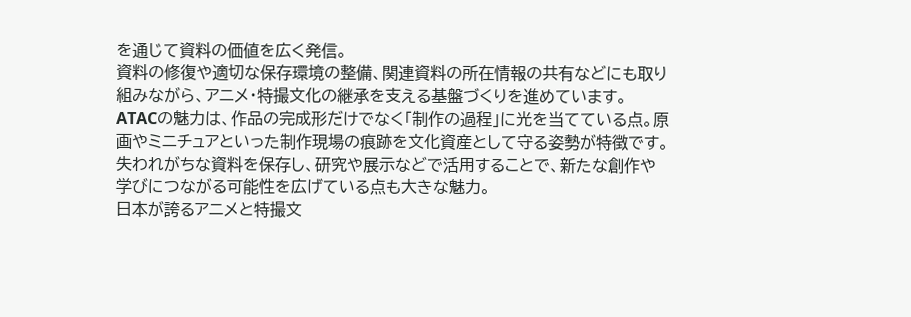を通じて資料の価値を広く発信。
資料の修復や適切な保存環境の整備、関連資料の所在情報の共有などにも取り組みながら、アニメ・特撮文化の継承を支える基盤づくりを進めています。
ATACの魅力は、作品の完成形だけでなく「制作の過程」に光を当てている点。原画やミニチュアといった制作現場の痕跡を文化資産として守る姿勢が特徴です。
失われがちな資料を保存し、研究や展示などで活用することで、新たな創作や学びにつながる可能性を広げている点も大きな魅力。
日本が誇るアニメと特撮文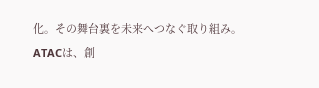化。その舞台裏を未来へつなぐ取り組み。
ATACは、創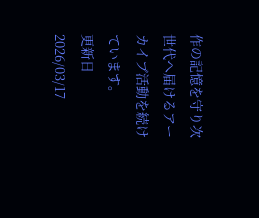作の記憶を守り次世代へ届けるアーカイブ活動を続けています。
更新日 2026/03/17